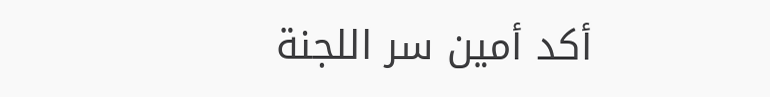أكد أمين سر اللجنة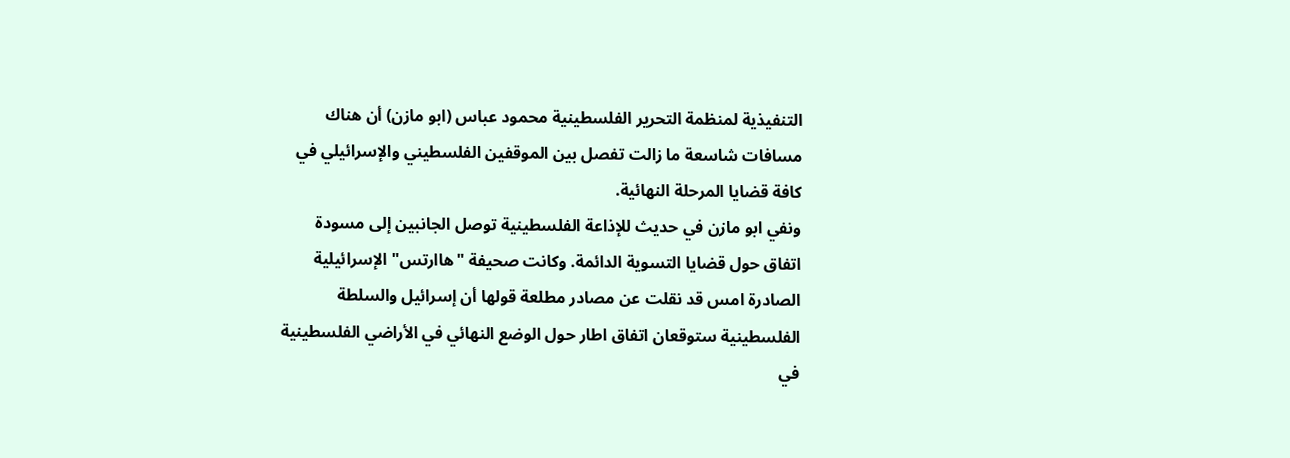التنفيذية لمنظمة التحرير الفلسطينية محمود عباس (ابو مازن) أن هناك مسافات شاسعة ما زالت تفصل بين الموقفين الفلسطيني والإسرائيلي في كافة قضايا المرحلة النهائية.
ونفي ابو مازن في حديث للإذاعة الفلسطينية توصل الجانبين إلى مسودة اتفاق حول قضايا التسوية الدائمة. وكانت صحيفة "هاارتس" الإسرائيلية الصادرة امس قد نقلت عن مصادر مطلعة قولها أن إسرائيل والسلطة الفلسطينية ستوقعان اتفاق اطار حول الوضع النهائي في الأراضي الفلسطينية في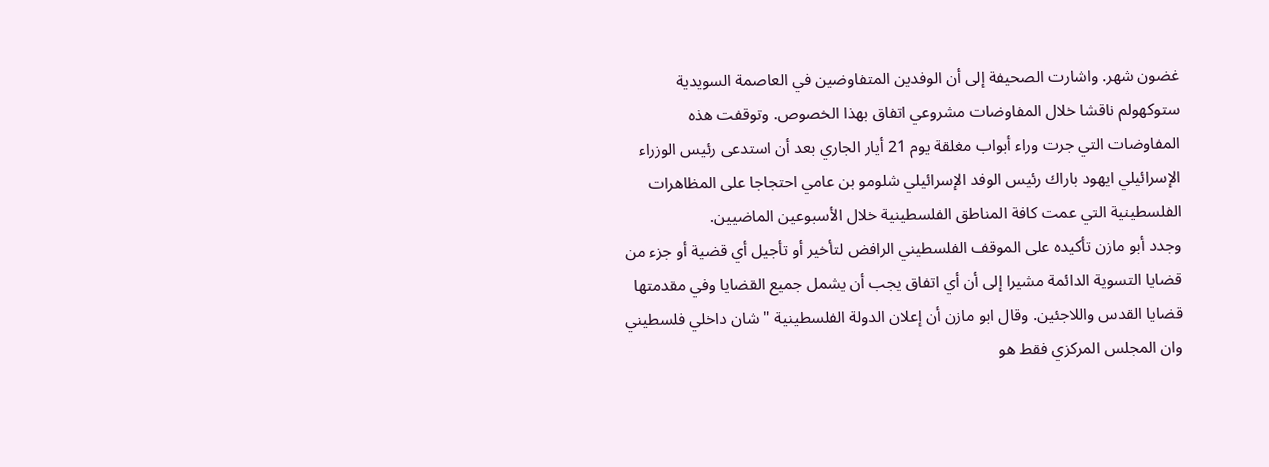غضون شهر. واشارت الصحيفة إلى أن الوفدين المتفاوضين في العاصمة السويدية ستوكهولم ناقشا خلال المفاوضات مشروعي اتفاق بهذا الخصوص. وتوقفت هذه المفاوضات التي جرت وراء أبواب مغلقة يوم 21 أيار الجاري بعد أن استدعى رئيس الوزراء الإسرائيلي ايهود باراك رئيس الوفد الإسرائيلي شلومو بن عامي احتجاجا على المظاهرات الفلسطينية التي عمت كافة المناطق الفلسطينية خلال الأسبوعين الماضيين.
وجدد أبو مازن تأكيده على الموقف الفلسطيني الرافض لتأخير أو تأجيل أي قضية أو جزء من قضايا التسوية الدائمة مشيرا إلى أن أي اتفاق يجب أن يشمل جميع القضايا وفي مقدمتها قضايا القدس واللاجئين. وقال ابو مازن أن إعلان الدولة الفلسطينية " شان داخلي فلسطيني وان المجلس المركزي فقط هو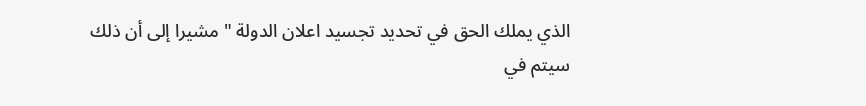الذي يملك الحق في تحديد تجسيد اعلان الدولة " مشيرا إلى أن ذلك سيتم في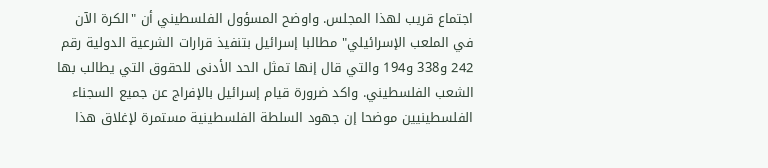اجتماع قريب لهذا المجلس. واوضح المسؤول الفلسطيني أن "الكرة الآن في الملعب الإسرائيلي" مطالبا إسرائيل بتنفيذ قرارات الشرعية الدولية رقم 242 و338 و194 والتي قال إنها تمثل الحد الأدنى للحقوق التي يطالب بها الشعب الفلسطيني. واكد ضرورة قيام إسرائيل بالإفراج عن جميع السجناء الفلسطينيين موضحا إن جهود السلطة الفلسطينية مستمرة لإغلاق هذا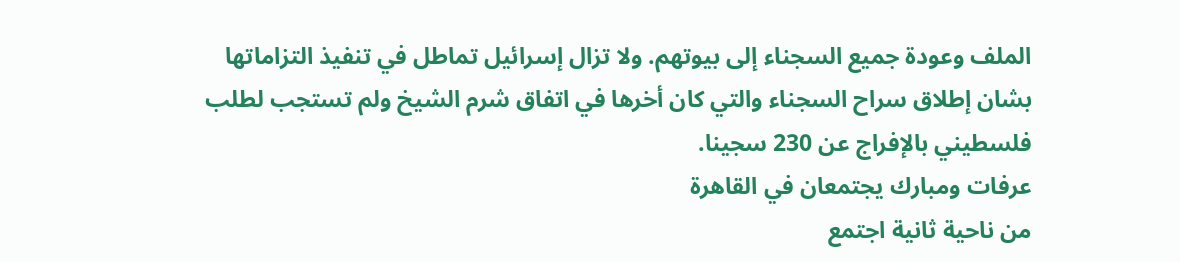الملف وعودة جميع السجناء إلى بيوتهم. ولا تزال إسرائيل تماطل في تنفيذ التزاماتها بشان إطلاق سراح السجناء والتي كان أخرها في اتفاق شرم الشيخ ولم تستجب لطلب فلسطيني بالإفراج عن 230 سجينا.
عرفات ومبارك يجتمعان في القاهرة
من ناحية ثانية اجتمع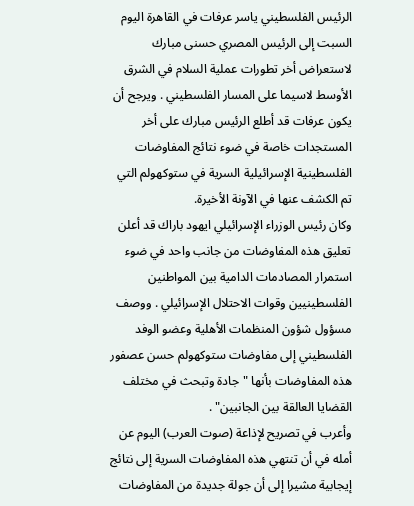الرئيس الفلسطيني ياسر عرفات في القاهرة اليوم السبت إلى الرئيس المصري حسنى مبارك لاستعراض أخر تطورات عملية السلام في الشرق الأوسط لاسيما على المسار الفلسطيني . ويرجح أن يكون عرفات قد أطلع الرئيس مبارك على أخر المستجدات خاصة في ضوء نتائج المفاوضات الفلسطينية الإسرائيلية السرية في ستوكهولم التي تم الكشف عنها في الآونة الأخيرة.
وكان رئيس الوزراء الإسرائيلي ايهود باراك قد أعلن تعليق هذه المفاوضات من جانب واحد في ضوء استمرار المصادمات الدامية بين المواطنين الفلسطينيين وقوات الاحتلال الإسرائيلي . ووصف مسؤول شؤون المنظمات الأهلية وعضو الوفد الفلسطيني إلى مفاوضات ستوكهولم حسن عصفور هذه المفاوضات بأنها "جادة وتبحث في مختلف القضايا العالقة بين الجانبين" .
وأعرب في تصريح لإذاعة (صوت العرب) اليوم عن أمله في أن تنتهي هذه المفاوضات السرية إلى نتائج إيجابية مشيرا إلى أن جولة جديدة من المفاوضات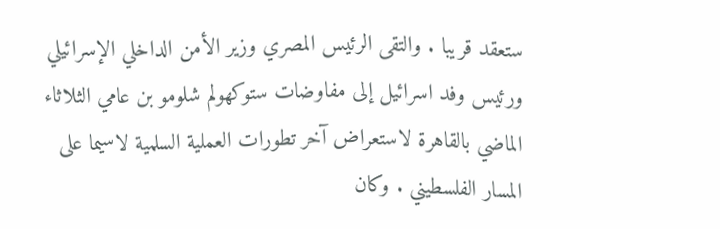ستعقد قريبا . والتقى الرئيس المصري وزير الأمن الداخلي الإسرائيلي ورئيس وفد اسرائيل إلى مفاوضات ستوكهولم شلومو بن عامي الثلاثاء الماضي بالقاهرة لاستعراض آخر تطورات العملية السلمية لاسيما على المسار الفلسطيني . وكان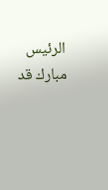الرئيس مبارك قد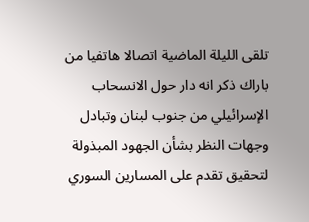تلقى الليلة الماضية اتصالا هاتفيا من باراك ذكر انه دار حول الانسحاب الإسرائيلي من جنوب لبنان وتبادل وجهات النظر بشأن الجهود المبذولة لتحقيق تقدم على المسارين السوري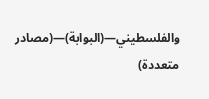والفلسطيني—(البوابة)—(مصادر متعددة)